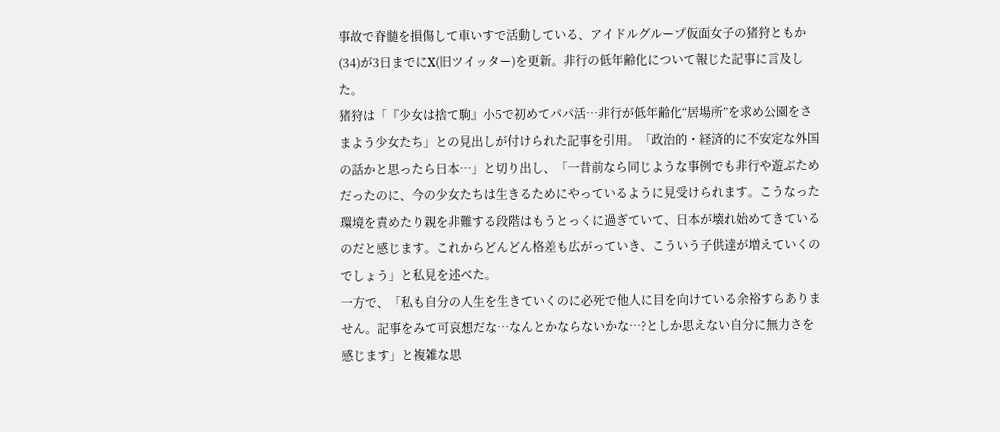事故で脊髄を損傷して車いすで活動している、アイドルグループ仮面女子の猪狩ともか(34)が3日までにX(旧ツイッター)を更新。非行の低年齢化について報じた記事に言及した。
猪狩は「『少女は捨て駒』小5で初めてパパ活…非行が低年齢化“居場所”を求め公園をさまよう少女たち」との見出しが付けられた記事を引用。「政治的・経済的に不安定な外国の話かと思ったら日本…」と切り出し、「一昔前なら同じような事例でも非行や遊ぶためだったのに、今の少女たちは生きるためにやっているように見受けられます。こうなった環境を責めたり親を非難する段階はもうとっくに過ぎていて、日本が壊れ始めてきているのだと感じます。これからどんどん格差も広がっていき、こういう子供達が増えていくのでしょう」と私見を述べた。
一方で、「私も自分の人生を生きていくのに必死で他人に目を向けている余裕すらありません。記事をみて可哀想だな…なんとかならないかな…?としか思えない自分に無力さを感じます」と複雑な思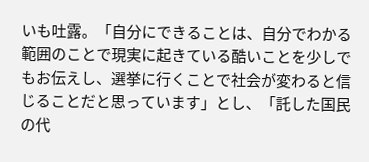いも吐露。「自分にできることは、自分でわかる範囲のことで現実に起きている酷いことを少しでもお伝えし、選挙に行くことで社会が変わると信じることだと思っています」とし、「託した国民の代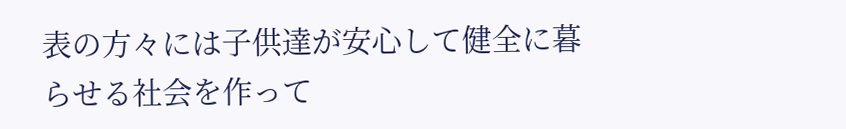表の方々には子供達が安心して健全に暮らせる社会を作って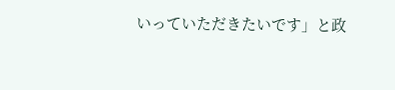いっていただきたいです」と政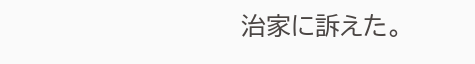治家に訴えた。